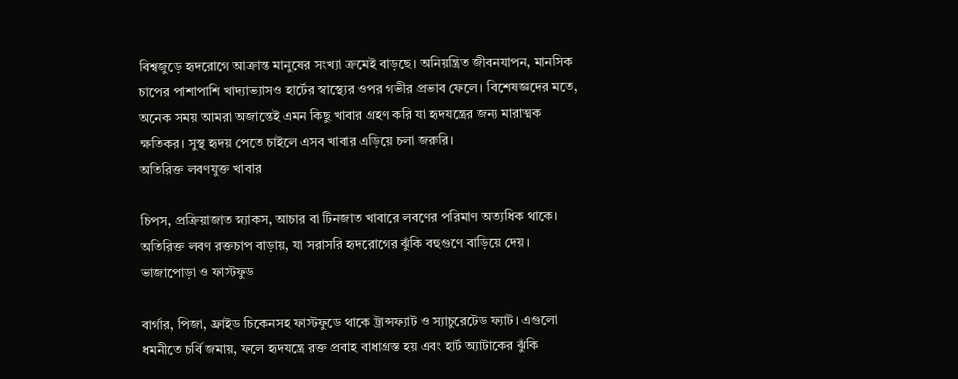বিশ্বজুড়ে হৃদরোগে আক্রান্ত মানুষের সংখ্যা ক্রমেই বাড়ছে। অনিয়ন্ত্রিত জীবনযাপন, মানসিক চাপের পাশাপাশি খাদ্যাভ্যাসও হার্টের স্বাস্থ্যের ওপর গভীর প্রভাব ফেলে। বিশেষজ্ঞদের মতে, অনেক সময় আমরা অজান্তেই এমন কিছু খাবার গ্রহণ করি যা হৃদযন্ত্রের জন্য মারাত্মক ক্ষতিকর। সুস্থ হৃদয় পেতে চাইলে এসব খাবার এড়িয়ে চলা জরুরি।
অতিরিক্ত লবণযুক্ত খাবার

চিপস, প্রক্রিয়াজাত স্ন্যাকস, আচার বা টিনজাত খাবারে লবণের পরিমাণ অত্যধিক থাকে। অতিরিক্ত লবণ রক্তচাপ বাড়ায়, যা সরাসরি হৃদরোগের ঝুঁকি বহুগুণে বাড়িয়ে দেয়।
ভাজাপোড়া ও ফাস্টফুড

বার্গার, পিজা, ফ্রাইড চিকেনসহ ফাস্টফুডে থাকে ট্রান্সফ্যাট ও স্যাচুরেটেড ফ্যাট। এগুলো ধমনীতে চর্বি জমায়, ফলে হৃদযন্ত্রে রক্ত প্রবাহ বাধাগ্রস্ত হয় এবং হার্ট অ্যাটাকের ঝুঁকি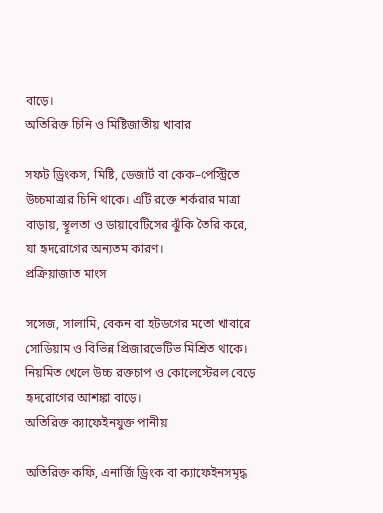বাড়ে।
অতিরিক্ত চিনি ও মিষ্টিজাতীয় খাবার

সফট ড্রিংকস, মিষ্টি, ডেজার্ট বা কেক–পেস্ট্রিতে উচ্চমাত্রার চিনি থাকে। এটি রক্তে শর্করার মাত্রা বাড়ায়, স্থূলতা ও ডায়াবেটিসের ঝুঁকি তৈরি করে, যা হৃদরোগের অন্যতম কারণ।
প্রক্রিয়াজাত মাংস

সসেজ, সালামি, বেকন বা হটডগের মতো খাবারে সোডিয়াম ও বিভিন্ন প্রিজারভেটিভ মিশ্রিত থাকে। নিয়মিত খেলে উচ্চ রক্তচাপ ও কোলেস্টেরল বেড়ে হৃদরোগের আশঙ্কা বাড়ে।
অতিরিক্ত ক্যাফেইনযুক্ত পানীয়

অতিরিক্ত কফি, এনার্জি ড্রিংক বা ক্যাফেইনসমৃদ্ধ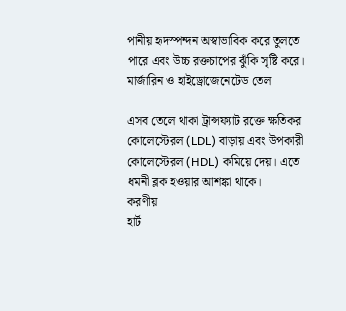পানীয় হৃদস্পন্দন অস্বাভাবিক করে তুলতে পারে এবং উচ্চ রক্তচাপের ঝুঁকি সৃষ্টি করে।
মার্জারিন ও হাইড্রোজেনেটেড তেল

এসব তেলে থাকা ট্রান্সফ্যাট রক্তে ক্ষতিকর কোলেস্টেরল (LDL) বাড়ায় এবং উপকারী কোলেস্টেরল (HDL) কমিয়ে দেয়। এতে ধমনী ব্লক হওয়ার আশঙ্কা থাকে।
করণীয়
হার্ট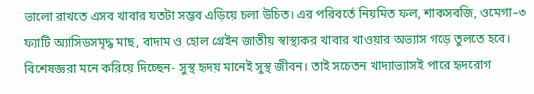ভালো রাখতে এসব খাবার যতটা সম্ভব এড়িয়ে চলা উচিত। এর পরিবর্তে নিয়মিত ফল, শাকসবজি, ওমেগা–৩ ফ্যাটি অ্যাসিডসমৃদ্ধ মাছ, বাদাম ও হোল গ্রেইন জাতীয় স্বাস্থ্যকর খাবার খাওয়ার অভ্যাস গড়ে তুলতে হবে।
বিশেষজ্ঞরা মনে করিয়ে দিচ্ছেন- সুস্থ হৃদয় মানেই সুস্থ জীবন। তাই সচেতন খাদ্যাভ্যাসই পারে হৃদরোগ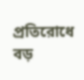প্রতিরোধে বড়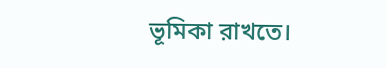ভূমিকা রাখতে।